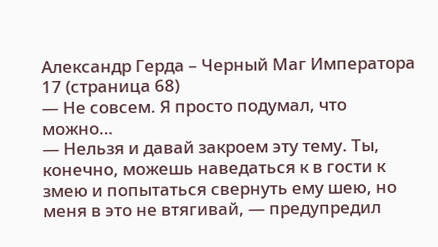Александр Герда – Черный Маг Императора 17 (страница 68)
— Не совсем. Я просто подумал, что можно…
— Нельзя и давай закроем эту тему. Ты, конечно, можешь наведаться к в гости к змею и попытаться свернуть ему шею, но меня в это не втягивай, — предупредил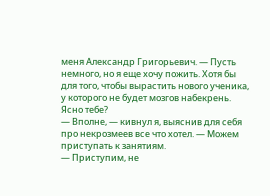меня Александр Григорьевич. — Пусть немного, но я еще хочу пожить. Хотя бы для того, чтобы вырастить нового ученика, у которого не будет мозгов набекрень. Ясно тебе?
— Вполне, — кивнул я, выяснив для себя про некрозмеев все что хотел. — Можем приступать к занятиям.
— Приступим, не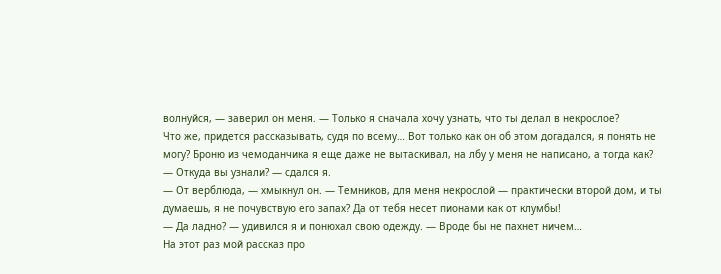волнуйся, — заверил он меня. — Только я сначала хочу узнать, что ты делал в некрослое?
Что же, придется рассказывать, судя по всему… Вот только как он об этом догадался, я понять не могу? Броню из чемоданчика я еще даже не вытаскивал, на лбу у меня не написано, а тогда как?
— Откуда вы узнали? — сдался я.
— От верблюда, — хмыкнул он. — Темников, для меня некрослой — практически второй дом, и ты думаешь, я не почувствую его запах? Да от тебя несет пионами как от клумбы!
— Да ладно? — удивился я и понюхал свою одежду. — Вроде бы не пахнет ничем…
На этот раз мой рассказ про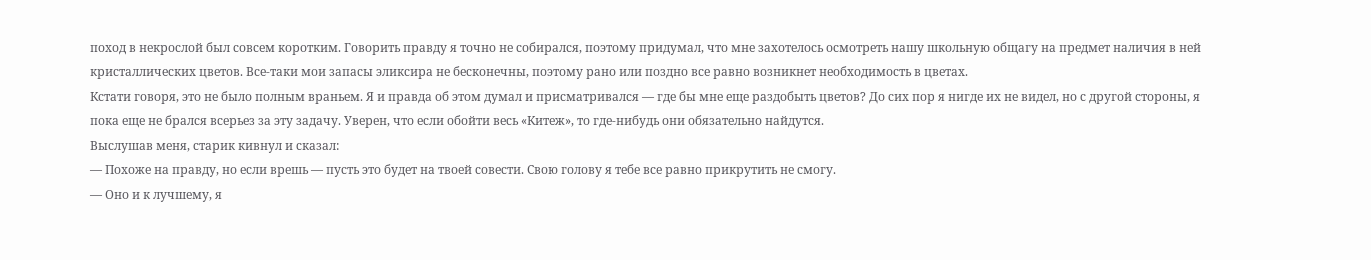поход в некрослой был совсем коротким. Говорить правду я точно не собирался, поэтому придумал, что мне захотелось осмотреть нашу школьную общагу на предмет наличия в ней кристаллических цветов. Все-таки мои запасы эликсира не бесконечны, поэтому рано или поздно все равно возникнет необходимость в цветах.
Кстати говоря, это не было полным враньем. Я и правда об этом думал и присматривался — где бы мне еще раздобыть цветов? До сих пор я нигде их не видел, но с другой стороны, я пока еще не брался всерьез за эту задачу. Уверен, что если обойти весь «Китеж», то где-нибудь они обязательно найдутся.
Выслушав меня, старик кивнул и сказал:
— Похоже на правду, но если врешь — пусть это будет на твоей совести. Свою голову я тебе все равно прикрутить не смогу.
— Оно и к лучшему, я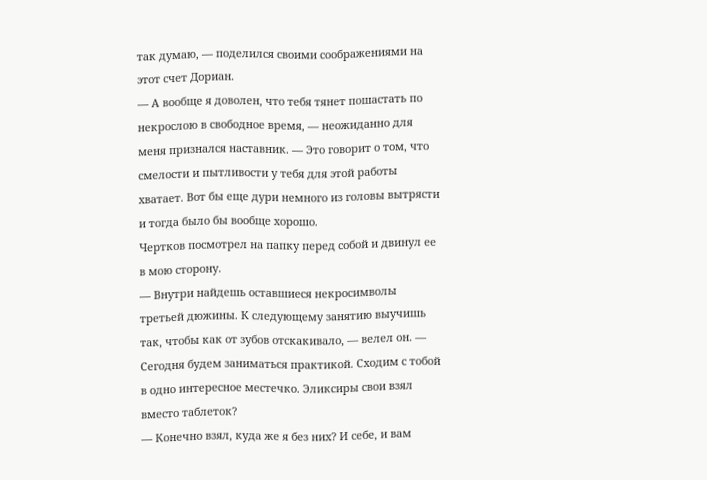так думаю, — поделился своими соображениями на этот счет Дориан.
— А вообще я доволен, что тебя тянет пошастать по некрослою в свободное время, — неожиданно для меня признался наставник. — Это говорит о том, что смелости и пытливости у тебя для этой работы хватает. Вот бы еще дури немного из головы вытрясти и тогда было бы вообще хорошо.
Чертков посмотрел на папку перед собой и двинул ее в мою сторону.
— Внутри найдешь оставшиеся некросимволы третьей дюжины. К следующему занятию выучишь так, чтобы как от зубов отскакивало, — велел он. — Сегодня будем заниматься практикой. Сходим с тобой в одно интересное местечко. Эликсиры свои взял вместо таблеток?
— Конечно взял, куда же я без них? И себе, и вам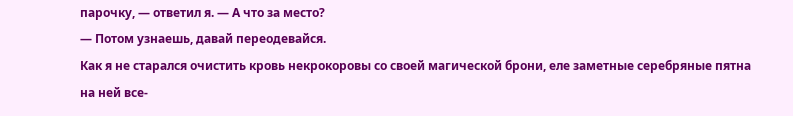парочку, — ответил я. — А что за место?
— Потом узнаешь, давай переодевайся.
Как я не старался очистить кровь некрокоровы со своей магической брони, еле заметные серебряные пятна на ней все-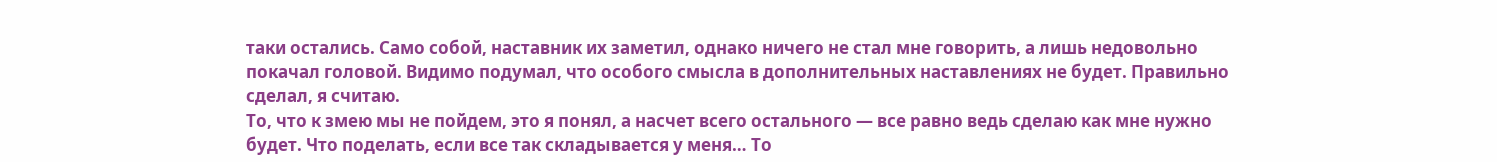таки остались. Само собой, наставник их заметил, однако ничего не стал мне говорить, а лишь недовольно покачал головой. Видимо подумал, что особого смысла в дополнительных наставлениях не будет. Правильно сделал, я считаю.
То, что к змею мы не пойдем, это я понял, а насчет всего остального — все равно ведь сделаю как мне нужно будет. Что поделать, если все так складывается у меня… То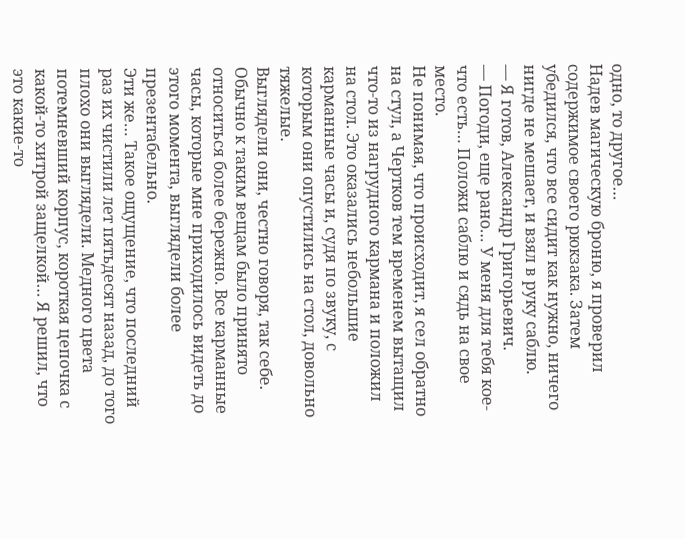одно, то другое…
Надев магическую броню, я проверил содержимое своего рюкзака. Затем убедился, что все сидит как нужно, ничего нигде не мешает, и взял в руку саблю.
— Я готов, Александр Григорьевич.
— Погоди, еще рано… У меня для тебя кое-что есть… Положи саблю и сядь на свое место.
Не понимая, что происходит, я сел обратно на стул, а Чертков тем временем вытащил что-то из нагрудного кармана и положил на стол. Это оказались небольшие карманные часы и, судя по звуку, с которым они опустились на стол, довольно тяжелые.
Выглядели они, честно говоря, так себе. Обычно к таким вещам было принято относиться более бережно. Все карманные часы, которые мне приходилось видеть до этого момента, выглядели более презентабельно.
Эти же… Такое ощущение, что последний раз их чистили лет пятьдесят назад, до того плохо они выглядели. Медного цвета потемневший корпус, короткая цепочка с какой-то хитрой защелкой… Я решил, что это какие-то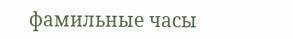фамильные часы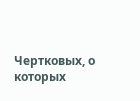Чертковых, о которых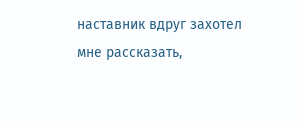наставник вдруг захотел мне рассказать,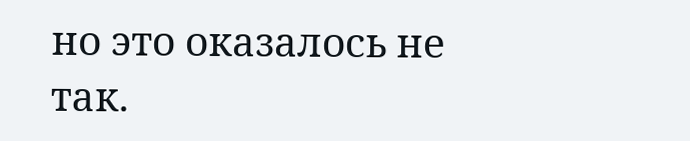но это оказалось не так.